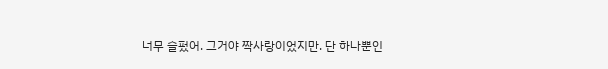너무 슬펐어. 그거야 짝사랑이었지만. 단 하나뿐인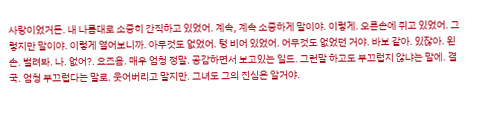사랑이었거든. 내 나름대로 소중히 간직하고 있었어. 계속, 계속 소중하게 말이야. 이렇게. 오른손에 쥐고 있었어. 그렇지만 말이야. 이렇게 열어보니까. 아무것도 없었어. 텅 비어 있었어. 어무것도 없었던 거야. 바보 같아. 있잖아. 왼손. 벌려봐. 나. 없어?. 요즈음. 매우 엄청 정말. 공감하면서 보고있는 일드. 그런말 하고도 부끄럽지 않냐는 말에. 결국. 엄청 부끄럽다는 말로. 웃어버리고 말지만. 그녀도 그의 진심은 알거야.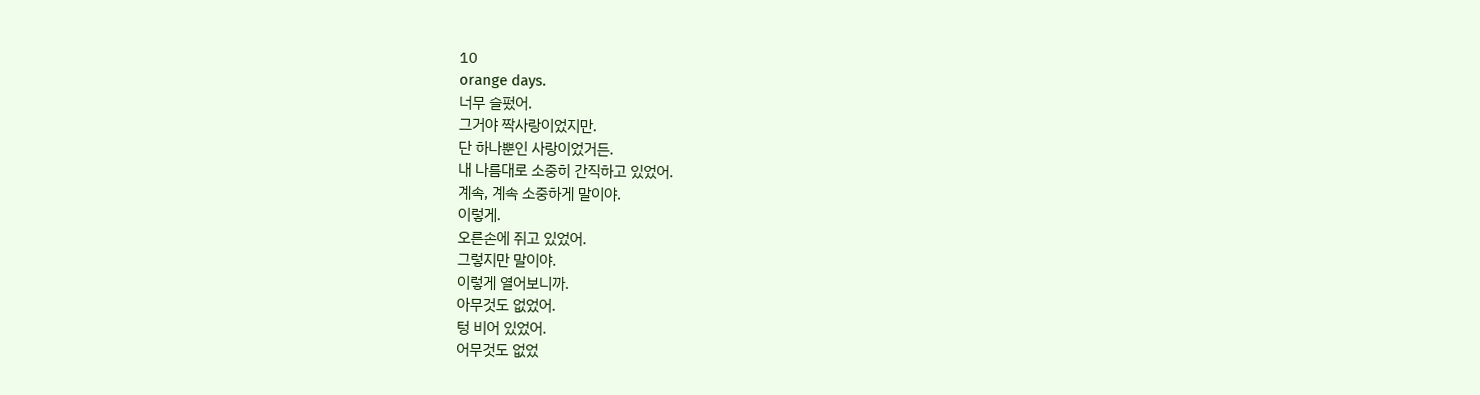10
orange days.
너무 슬펐어.
그거야 짝사랑이었지만.
단 하나뿐인 사랑이었거든.
내 나름대로 소중히 간직하고 있었어.
계속, 계속 소중하게 말이야.
이렇게.
오른손에 쥐고 있었어.
그렇지만 말이야.
이렇게 열어보니까.
아무것도 없었어.
텅 비어 있었어.
어무것도 없었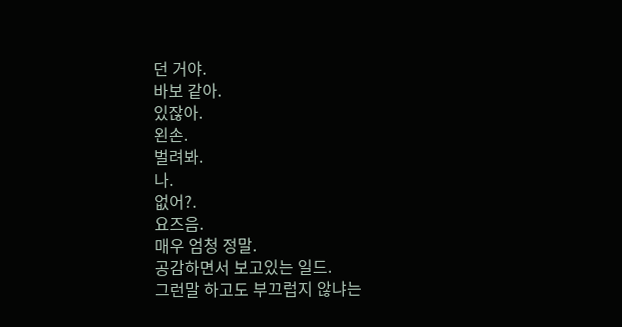던 거야.
바보 같아.
있잖아.
왼손.
벌려봐.
나.
없어?.
요즈음.
매우 엄청 정말.
공감하면서 보고있는 일드.
그런말 하고도 부끄럽지 않냐는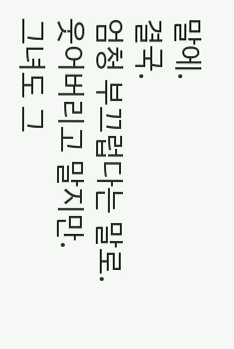말에.
결국.
엄청 부끄럽다는 말로.
웃어버리고 말지만.
그녀도 그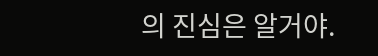의 진심은 알거야.